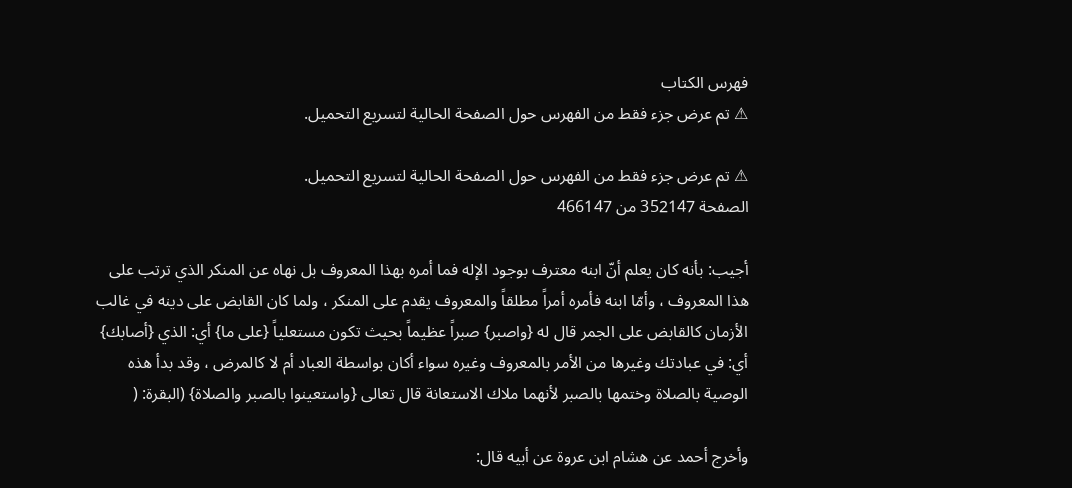فهرس الكتاب
⚠ تم عرض جزء فقط من الفهرس حول الصفحة الحالية لتسريع التحميل.

⚠ تم عرض جزء فقط من الفهرس حول الصفحة الحالية لتسريع التحميل.
الصفحة 352147 من 466147

أجيب: بأنه كان يعلم أنّ ابنه معترف بوجود الإله فما أمره بهذا المعروف بل نهاه عن المنكر الذي ترتب على هذا المعروف ، وأمّا ابنه فأمره أمراً مطلقاً والمعروف يقدم على المنكر ، ولما كان القابض على دينه في غالب الأزمان كالقابض على الجمر قال له {واصبر} صبراً عظيماً بحيث تكون مستعلياً {على ما} أي: الذي {أصابك} أي: في عبادتك وغيرها من الأمر بالمعروف وغيره سواء أكان بواسطة العباد أم لا كالمرض ، وقد بدأ هذه الوصية بالصلاة وختمها بالصبر لأنهما ملاك الاستعانة قال تعالى {واستعينوا بالصبر والصلاة} (البقرة: (

وأخرج أحمد عن هشام ابن عروة عن أبيه قال: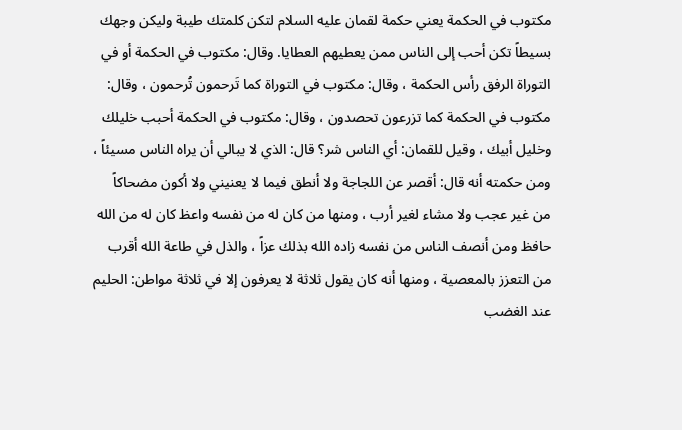مكتوب في الحكمة يعني حكمة لقمان عليه السلام لتكن كلمتك طيبة وليكن وجهك بسيطاً تكن أحب إلى الناس ممن يعطيهم العطايا. وقال: مكتوب في الحكمة أو في التوراة الرفق رأس الحكمة ، وقال: مكتوب في التوراة كما تَرحمون تُرحمون ، وقال: مكتوب في الحكمة كما تزرعون تحصدون ، وقال: مكتوب في الحكمة أحبب خليلك وخليل أبيك ، وقيل للقمان: أي الناس شر؟ قال: الذي لا يبالي أن يراه الناس مسيئاً ، ومن حكمته أنه قال: أقصر عن اللجاجة ولا أنطق فيما لا يعنيني ولا أكون مضحاكاً من غير عجب ولا مشاء لغير أرب ، ومنها من كان له من نفسه واعظ كان له من الله حافظ ومن أنصف الناس من نفسه زاده الله بذلك عزاً ، والذل في طاعة الله أقرب من التعزز بالمعصية ، ومنها أنه كان يقول ثلاثة لا يعرفون إلا في ثلاثة مواطن: الحليم عند الغضب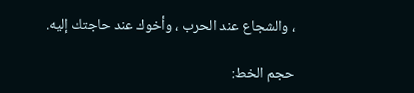، والشجاع عند الحرب ، وأخوك عند حاجتك إليه.

حجم الخط: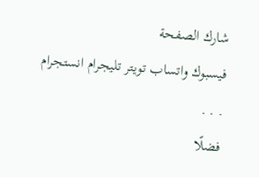شارك الصفحة
فيسبوك واتساب تويتر تليجرام انستجرام
. . .
فضلًا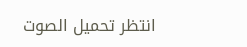انتظر تحميل الصوت